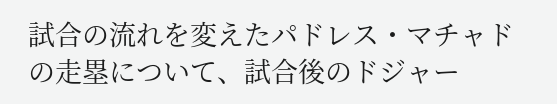試合の流れを変えたパドレス・マチャドの走塁について、試合後のドジャー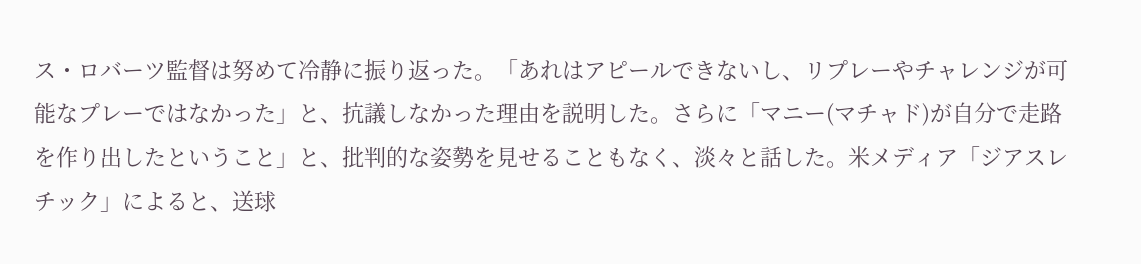ス・ロバーツ監督は努めて冷静に振り返った。「あれはアピールできないし、リプレーやチャレンジが可能なプレーではなかった」と、抗議しなかった理由を説明した。さらに「マニー(マチャド)が自分で走路を作り出したということ」と、批判的な姿勢を見せることもなく、淡々と話した。米メディア「ジアスレチック」によると、送球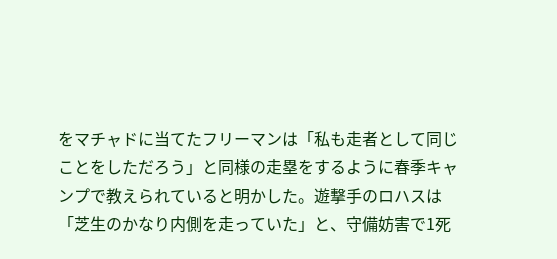をマチャドに当てたフリーマンは「私も走者として同じことをしただろう」と同様の走塁をするように春季キャンプで教えられていると明かした。遊撃手のロハスは「芝生のかなり内側を走っていた」と、守備妨害で1死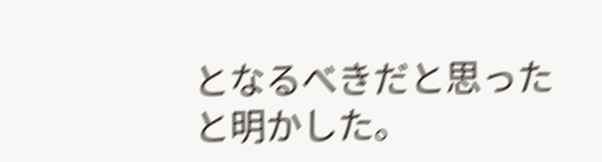となるべきだと思ったと明かした。